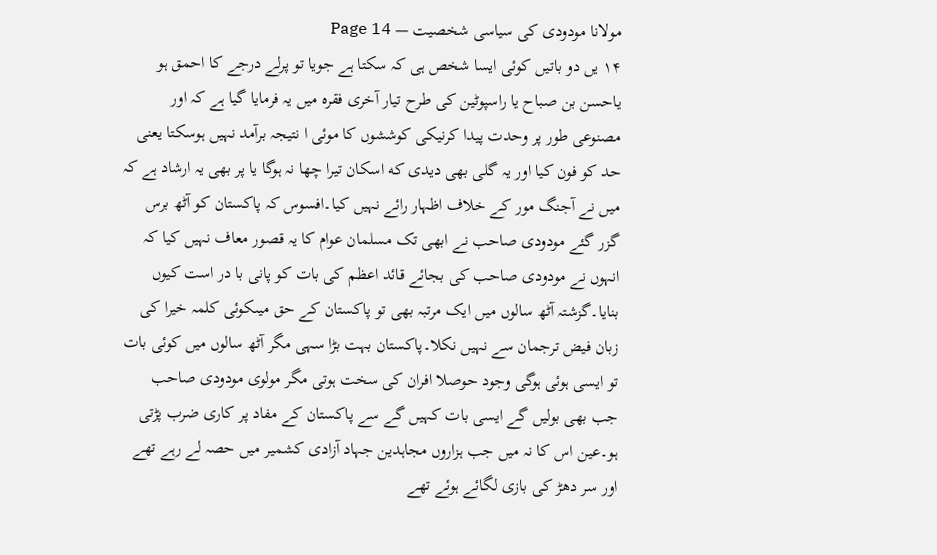مولانا مودودی کی سیاسی شخصیت — Page 14
۱۴ یں دو باتیں کوئی ایسا شخص ہی کہ سکتا ہے جویا تو پرلے درجے کا احمق ہو یاحسن بن صباح یا راسپوٹین کی طرح تیار آخری فقرہ میں یہ فرمایا گیا ہے کہ اور مصنوعی طور پر وحدت پیدا کرنیکی کوششوں کا موئی ا نتیجہ برآمد نہیں ہوسکتا یعنی حد کو فون کیا اور یہ گلی بھی دیدی که اسکان تیرا چھا نہ ہوگا یا پر بھی یہ ارشاد ہے کہ میں نے آجنگ مور کے خلاف اظہار رائے نہیں کیا۔افسوس کہ پاکستان کو آٹھ برس گزر گئے مودودی صاحب نے ابھی تک مسلمان عوام کا یہ قصور معاف نہیں کیا کہ انہوں نے مودودی صاحب کی بجائے قائد اعظم کی بات کو پانی با در است کیوں بنایا۔گزشتہ آٹھ سالوں میں ایک مرتبہ بھی تو پاکستان کے حق میںکوئی کلمہ خیرا کی زبان فیض ترجمان سے نہیں نکلا۔پاکستان بہت بڑا سہی مگر آٹھ سالوں میں کوئی بات تو ایسی ہوئی ہوگی وجود حوصلا افران کی سخت ہوتی مگر مولوی مودودی صاحب جب بھی بولیں گے ایسی بات کہیں گے سے پاکستان کے مفاد پر کاری ضرب پڑتی ہو۔عین اس کا نہ میں جب ہزاروں مجاہدین جہاد آزادی کشمیر میں حصہ لے رہے تھے اور سر دھڑ کی بازی لگائے ہوئے تھے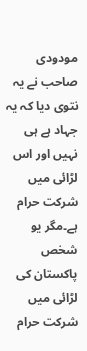مودودی صاحب نے یہ نتوی دیا کہ یہ جہاد ہے ہی نہیں اور اس لڑائی میں شرکت حرام ہے۔مگر یو شخص پاکستان کی لڑائی میں شرکت حرام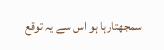سمجھتارہا ہو اس سے یہ توقع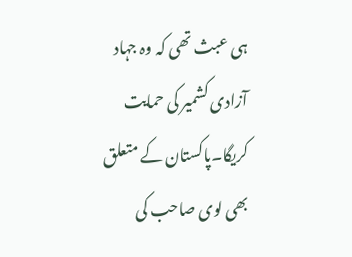ہی عبث تھی کہ وہ جہاد آزادی کشمیر کی حمایت کریگا۔پاکستان کے متعلق بھی لوی صاحب کی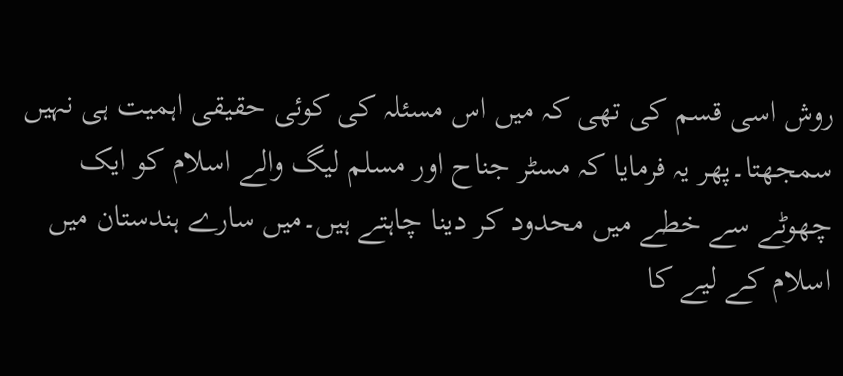روش اسی قسم کی تھی کہ میں اس مسئلہ کی کوئی حقیقی اہمیت ہی نہیں سمجھتا۔پھر یہ فرمایا کہ مسٹر جناح اور مسلم لیگ والے اسلام کو ایک چھوٹے سے خطے میں محدود کر دینا چاہتے ہیں۔میں سارے ہندستان میں اسلام کے لیے کا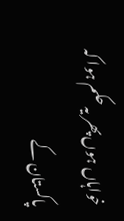خواہاں ہوں پھر یہ حکم ہوا کہ پاکستان کے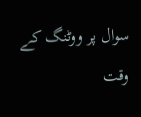سوال پر ووٹنگ کے وقت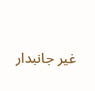غیر جانبدار